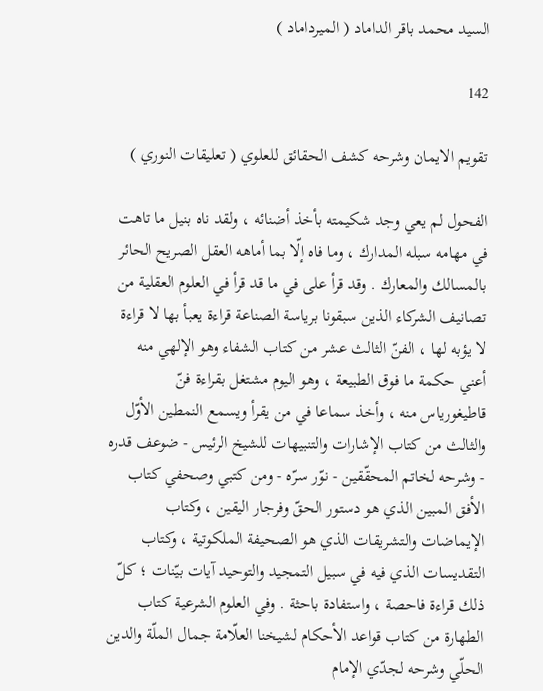السيد محمد باقر الداماد ( الميرداماد )

142

تقويم الايمان وشرحه كشف الحقائق للعلوي ( تعليقات النوري )

الفحول لم يعي وجد شكيمته بأخذ أضنائه ، ولقد ناه بنيل ما تاهت في مهامه سبله المدارك ، وما فاه إلّا بما أماهه العقل الصريح الحائر بالمسالك والمعارك . وقد قرأ على في ما قد قرأ في العلوم العقلية من تصانيف الشركاء الذين سبقونا برياسة الصناعة قراءة يعبأ بها لا قراءة لا يؤبه لها ، الفنّ الثالث عشر من كتاب الشفاء وهو الإلهي منه أعني حكمة ما فوق الطبيعة ، وهو اليوم مشتغل بقراءة فنّ قاطيغورياس منه ، وأخذ سماعا في من يقرأ ويسمع النمطين الأوّل والثالث من كتاب الإشارات والتنبيهات للشيخ الرئيس - ضوعف قدره - وشرحه لخاتم المحقّقين - نوّر سرّه - ومن كتبي وصحفي كتاب الأفق المبين الذي هو دستور الحقّ وفرجار اليقين ، وكتاب الإيماضات والتشريقات الذي هو الصحيفة الملكوتية ، وكتاب التقديسات الذي فيه في سبيل التمجيد والتوحيد آيات بيّنات ؛ كلّ ذلك قراءة فاحصة ، واستفادة باحثة . وفي العلوم الشرعية كتاب الطهارة من كتاب قواعد الأحكام لشيخنا العلّامة جمال الملّة والدين الحلّي وشرحه لجدّي الإمام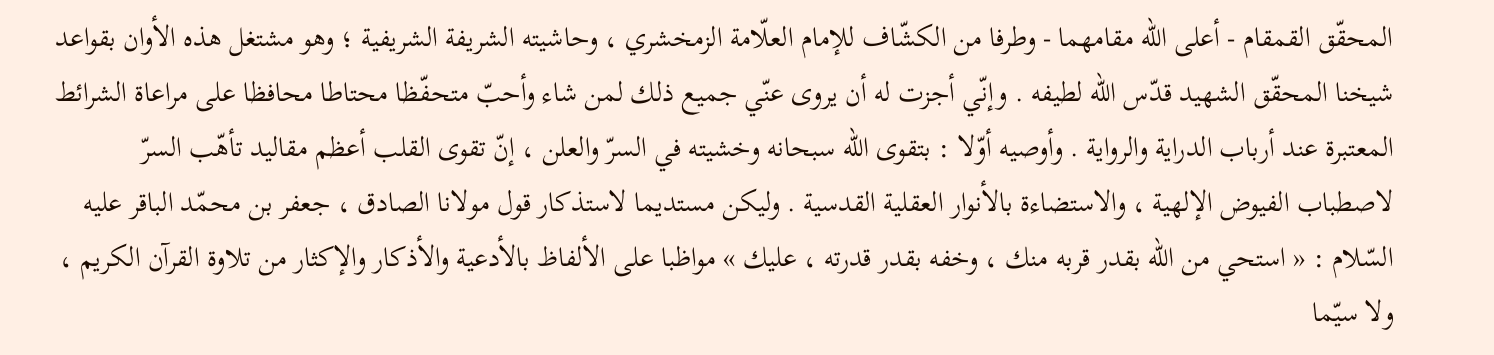المحقّق القمقام - أعلى اللّه مقامهما - وطرفا من الكشّاف للإمام العلّامة الزمخشري ، وحاشيته الشريفة الشريفية ؛ وهو مشتغل هذه الأوان بقواعد شيخنا المحقّق الشهيد قدّس اللّه لطيفه . وإنّي أجزت له أن يروى عنّي جميع ذلك لمن شاء وأحبّ متحفّظا محتاطا محافظا على مراعاة الشرائط المعتبرة عند أرباب الدراية والرواية . وأوصيه أوّلا : بتقوى اللّه سبحانه وخشيته في السرّ والعلن ، إنّ تقوى القلب أعظم مقاليد تأهّب السرّ لاصطباب الفيوض الإلهية ، والاستضاءة بالأنوار العقلية القدسية . وليكن مستديما لاستذكار قول مولانا الصادق ، جعفر بن محمّد الباقر عليه السّلام : « استحي من اللّه بقدر قربه منك ، وخفه بقدر قدرته ، عليك » مواظبا على الألفاظ بالأدعية والأذكار والإكثار من تلاوة القرآن الكريم ، ولا سيّما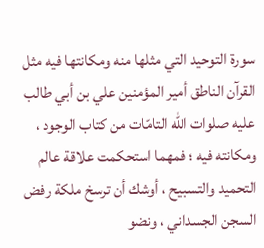سورة التوحيد التي مثلها منه ومكانتها فيه مثل القرآن الناطق أمير المؤمنين علي بن أبي طالب عليه صلوات اللّه التامّات من كتاب الوجود ، ومكانته فيه ؛ فمهما استحكمت علاقة عالم التحميد والتسبيح ، أوشك أن ترسخ ملكة رفض السجن الجسداني ، ونضو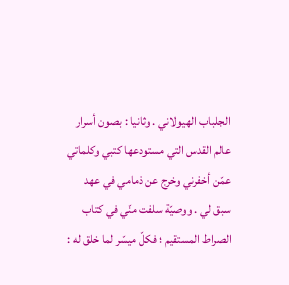الجلباب الهيولاني . وثانيا : بصون أسرار عالم القدس التي مستودعها كتبي وكلماتي عمّن أخفرني وخرج عن ذمامي في عهد سبق لي . ووصيّة سلفت منّي في كتاب الصراط المستقيم ؛ فكلّ ميسّر لما خلق له :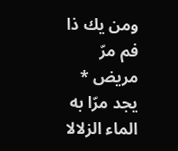ومن يك ذا فم مرّ مريض * يجد مرّا به الماء الزلالا